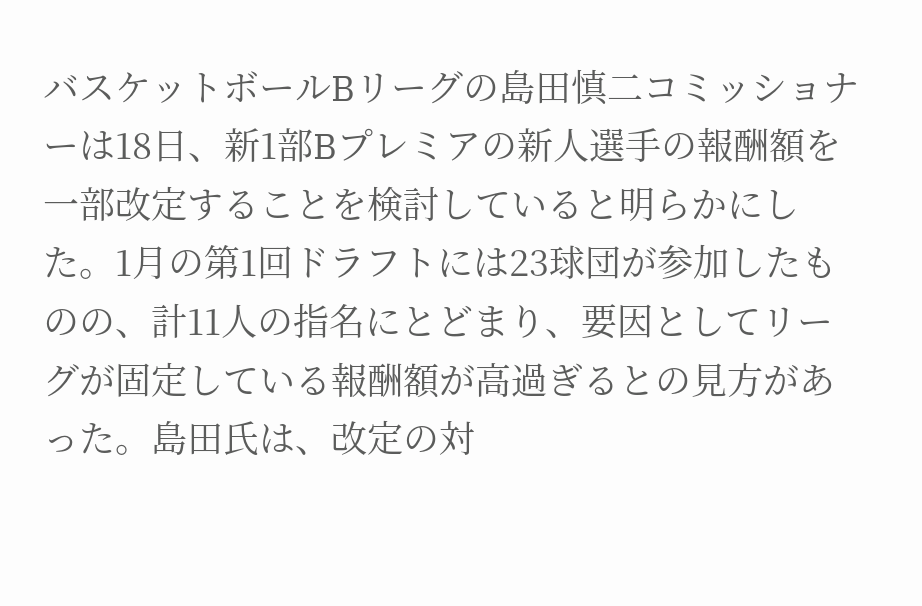バスケットボールBリーグの島田慎二コミッショナーは18日、新1部Bプレミアの新人選手の報酬額を一部改定することを検討していると明らかにした。1月の第1回ドラフトには23球団が参加したものの、計11人の指名にとどまり、要因としてリーグが固定している報酬額が高過ぎるとの見方があった。島田氏は、改定の対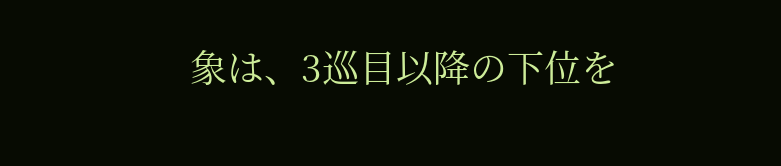象は、3巡目以降の下位を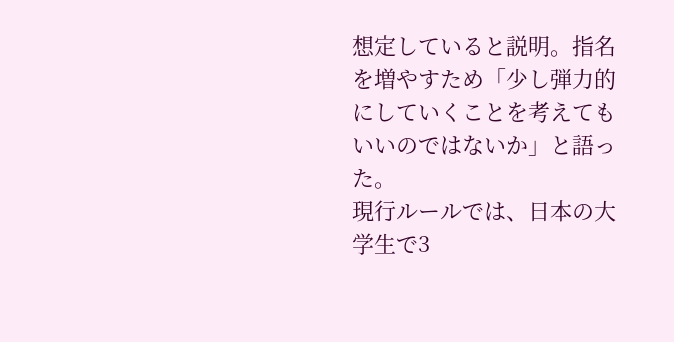想定していると説明。指名を増やすため「少し弾力的にしていくことを考えてもいいのではないか」と語った。
現行ルールでは、日本の大学生で3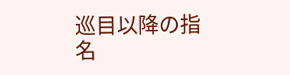巡目以降の指名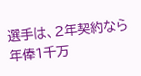選手は、2年契約なら年俸1千万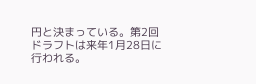円と決まっている。第2回ドラフトは来年1月28日に行われる。